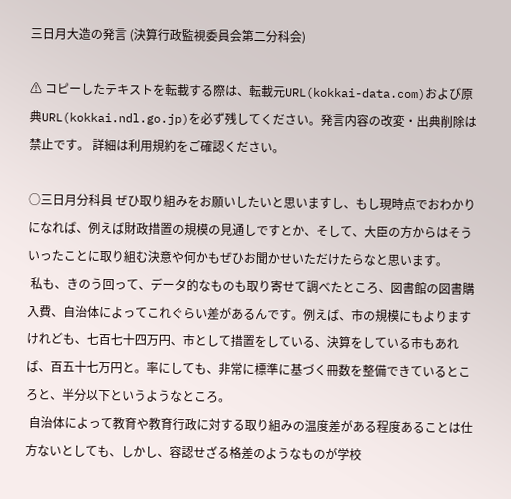三日月大造の発言 (決算行政監視委員会第二分科会)

⚠ コピーしたテキストを転載する際は、転載元URL(kokkai-data.com)および原典URL(kokkai.ndl.go.jp)を必ず残してください。発言内容の改変・出典削除は禁止です。 詳細は利用規約をご確認ください。

○三日月分科員 ぜひ取り組みをお願いしたいと思いますし、もし現時点でおわかりになれば、例えば財政措置の規模の見通しですとか、そして、大臣の方からはそういったことに取り組む決意や何かもぜひお聞かせいただけたらなと思います。
 私も、きのう回って、データ的なものも取り寄せて調べたところ、図書館の図書購入費、自治体によってこれぐらい差があるんです。例えば、市の規模にもよりますけれども、七百七十四万円、市として措置をしている、決算をしている市もあれば、百五十七万円と。率にしても、非常に標準に基づく冊数を整備できているところと、半分以下というようなところ。
 自治体によって教育や教育行政に対する取り組みの温度差がある程度あることは仕方ないとしても、しかし、容認せざる格差のようなものが学校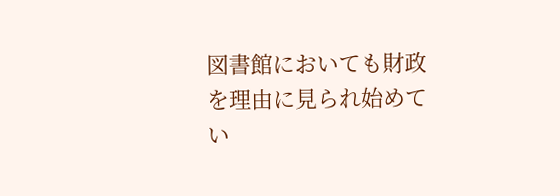図書館においても財政を理由に見られ始めてい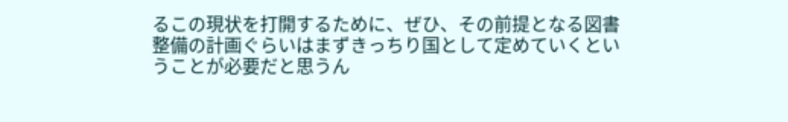るこの現状を打開するために、ぜひ、その前提となる図書整備の計画ぐらいはまずきっちり国として定めていくということが必要だと思うん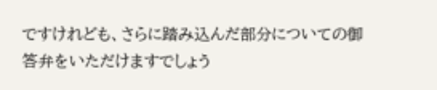ですけれども、さらに踏み込んだ部分についての御答弁をいただけますでしょう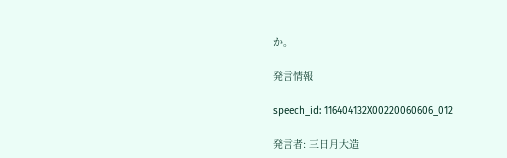か。

発言情報

speech_id: 116404132X00220060606_012

発言者: 三日月大造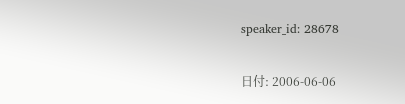speaker_id: 28678

日付: 2006-06-06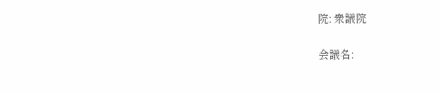院: 衆議院

会議名: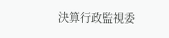決算行政監視委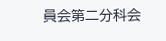員会第二分科会